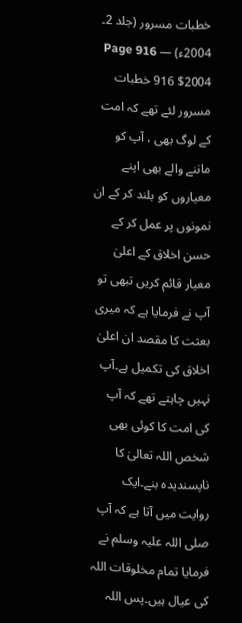خطبات مسرور (جلد 2۔ 2004ء) — Page 916
$2004 916 خطبات مسرور لئے تھے کہ امت کے لوگ بھی ، آپ کو ماننے والے بھی اپنے معیاروں کو بلند کر کے ان نمونوں پر عمل کر کے حسن اخلاق کے اعلیٰ معیار قائم کریں تبھی تو آپ نے فرمایا ہے کہ میری بعثت کا مقصد ان اعلیٰ اخلاق کی تکمیل ہے۔آپ نہیں چاہتے تھے کہ آپ کی امت کا کوئی بھی شخص اللہ تعالیٰ کا ناپسندیدہ بنے۔ایک روایت میں آتا ہے کہ آپ صلی اللہ علیہ وسلم نے فرمایا تمام مخلوقات اللہ کی عیال ہیں۔پس اللہ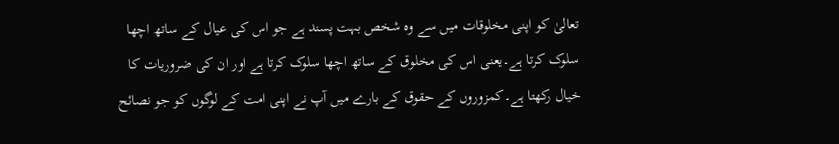تعالیٰ کو اپنی مخلوقات میں سے وہ شخص بہت پسند ہے جو اس کی عیال کے ساتھ اچھا سلوک کرتا ہے۔یعنی اس کی مخلوق کے ساتھ اچھا سلوک کرتا ہے اور ان کی ضروریات کا خیال رکھتا ہے۔کمزوروں کے حقوق کے بارے میں آپ نے اپنی امت کے لوگوں کو جو نصائح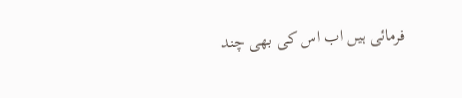فرمائی ہیں اب اس کی بھی چند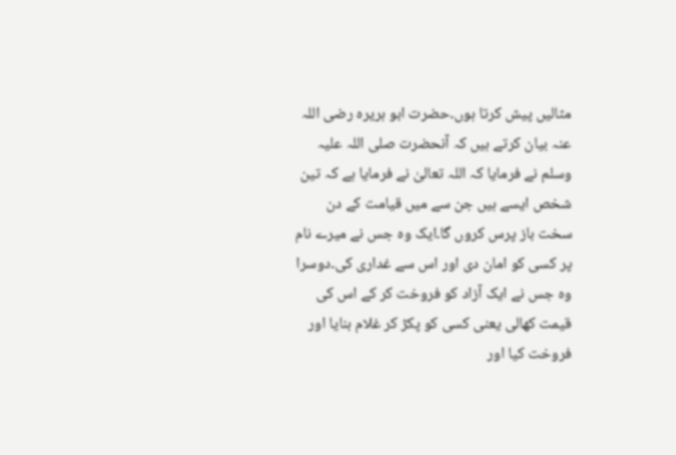مثالیں پیش کرتا ہوں۔حضرت ابو ہریرہ رضی اللہ عنہ بیان کرتے ہیں کہ آنحضرت صلی اللہ علیہ وسلم نے فرمایا کہ اللہ تعالیٰ نے فرمایا ہے کہ تین شخص ایسے ہیں جن سے میں قیامت کے دن سخت باز پرس کروں گا۔ایک وہ جس نے میرے نام پر کسی کو امان دی اور اس سے غداری کی۔دوسرا وہ جس نے ایک آزاد کو فروخت کر کے اس کی قیمت کھالی یعنی کسی کو پکڑ کر غلام بنایا اور فروخت کیا اور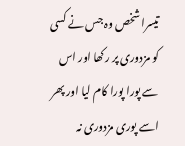تیسرا شخص وہ جس نے کسی کو مزدوری پر رکھا اور اس سے پورا پورا کام لیا اور پھر اسے پوری مزدوری نہ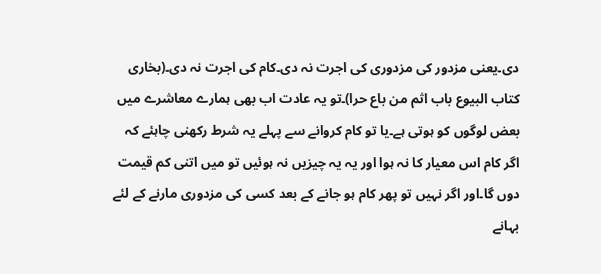دی۔یعنی مزدور کی مزدوری کی اجرت نہ دی۔کام کی اجرت نہ دی۔(بخاری کتاب البیوع باب اثم من باع حرا)۔تو یہ عادت اب بھی ہمارے معاشرے میں بعض لوگوں کو ہوتی ہے۔یا تو کام کروانے سے پہلے یہ شرط رکھنی چاہئے کہ اگر کام اس معیار کا نہ ہوا اور یہ یہ چیزیں نہ ہوئیں تو میں اتنی کم قیمت دوں گا۔اور اگر نہیں تو پھر کام ہو جانے کے بعد کسی کی مزدوری مارنے کے لئے بہانے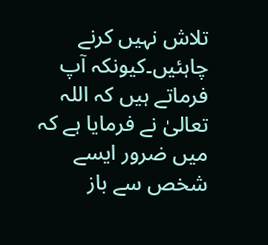تلاش نہیں کرنے چاہئیں۔کیونکہ آپ فرماتے ہیں کہ اللہ تعالیٰ نے فرمایا ہے کہ میں ضرور ایسے شخص سے باز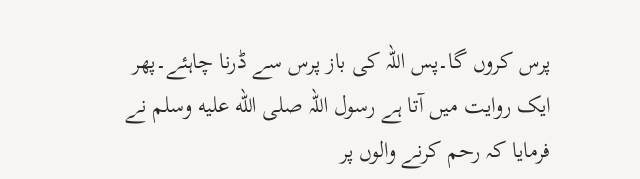پرس کروں گا۔پس اللہ کی باز پرس سے ڈرنا چاہئے۔پھر ایک روایت میں آتا ہے رسول اللہ صلى الله عليه وسلم نے فرمایا کہ رحم کرنے والوں پر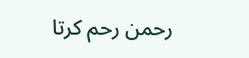رحمن رحم کرتا